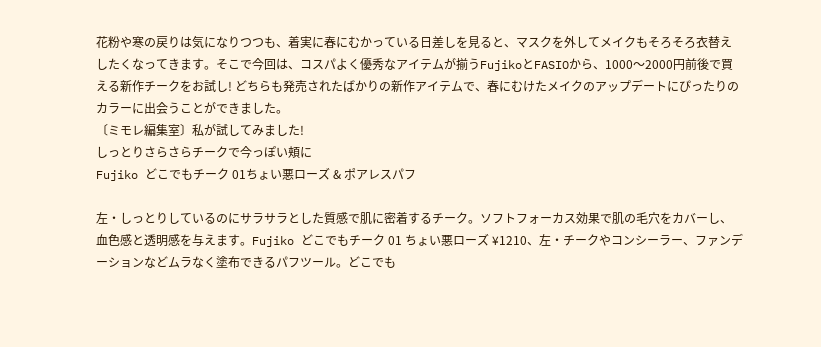花粉や寒の戻りは気になりつつも、着実に春にむかっている日差しを見ると、マスクを外してメイクもそろそろ衣替えしたくなってきます。そこで今回は、コスパよく優秀なアイテムが揃うFujikoとFASIOから、1000〜2000円前後で買える新作チークをお試し! どちらも発売されたばかりの新作アイテムで、春にむけたメイクのアップデートにぴったりのカラーに出会うことができました。
〔ミモレ編集室〕私が試してみました!
しっとりさらさらチークで今っぽい頬に
Fujiko どこでもチーク 01ちょい悪ローズ & ポアレスパフ

左・しっとりしているのにサラサラとした質感で肌に密着するチーク。ソフトフォーカス効果で肌の毛穴をカバーし、血色感と透明感を与えます。Fujiko どこでもチーク 01 ちょい悪ローズ ¥1210、左・チークやコンシーラー、ファンデーションなどムラなく塗布できるパフツール。どこでも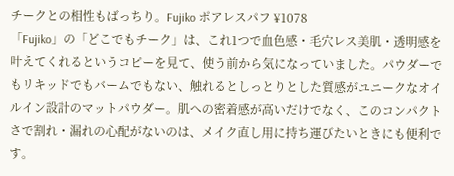チークとの相性もばっちり。Fujiko ポアレスパフ ¥1078
「Fujiko」の「どこでもチーク」は、これ1つで血色感・毛穴レス美肌・透明感を叶えてくれるというコピーを見て、使う前から気になっていました。パウダーでもリキッドでもバームでもない、触れるとしっとりとした質感がユニークなオイルイン設計のマットパウダー。肌への密着感が高いだけでなく、このコンパクトさで割れ・漏れの心配がないのは、メイク直し用に持ち運びたいときにも便利です。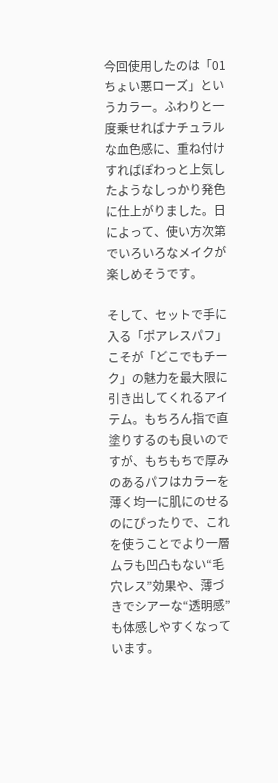今回使用したのは「01 ちょい悪ローズ」というカラー。ふわりと一度乗せればナチュラルな血色感に、重ね付けすればぽわっと上気したようなしっかり発色に仕上がりました。日によって、使い方次第でいろいろなメイクが楽しめそうです。

そして、セットで手に入る「ポアレスパフ」こそが「どこでもチーク」の魅力を最大限に引き出してくれるアイテム。もちろん指で直塗りするのも良いのですが、もちもちで厚みのあるパフはカラーを薄く均一に肌にのせるのにぴったりで、これを使うことでより一層ムラも凹凸もない“毛穴レス”効果や、薄づきでシアーな“透明感”も体感しやすくなっています。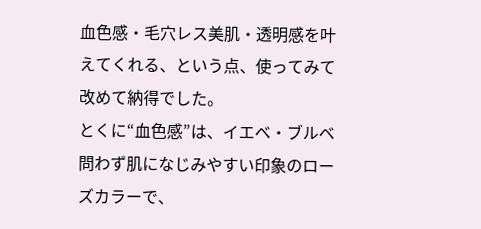血色感・毛穴レス美肌・透明感を叶えてくれる、という点、使ってみて改めて納得でした。
とくに“血色感”は、イエベ・ブルベ問わず肌になじみやすい印象のローズカラーで、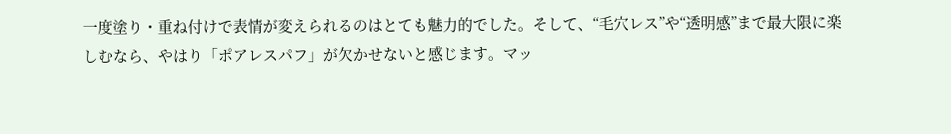一度塗り・重ね付けで表情が変えられるのはとても魅力的でした。そして、“毛穴レス”や“透明感”まで最大限に楽しむなら、やはり「ポアレスパフ」が欠かせないと感じます。マッ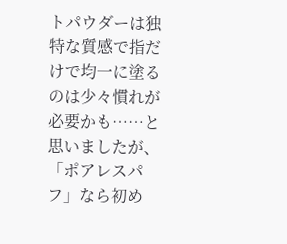トパウダーは独特な質感で指だけで均一に塗るのは少々慣れが必要かも……と思いましたが、「ポアレスパフ」なら初め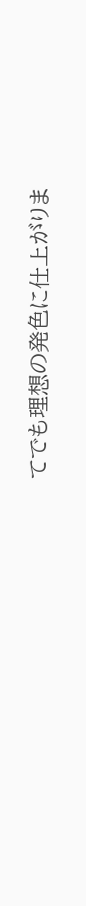てでも理想の発色に仕上がりま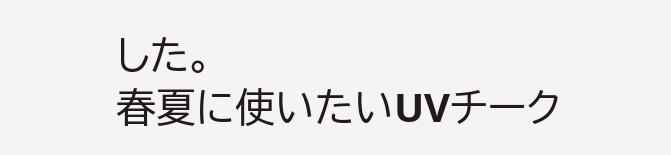した。
春夏に使いたいUVチーク